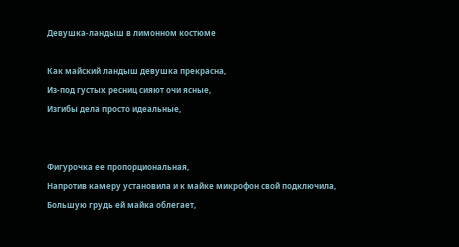Девушка-ландыш в лимонном костюме

Как майский ландыш девушка прекрасна,
Из-под густых ресниц сияют очи ясные,
Изгибы дела просто идеальные,


Фигурочка ее пропорциональная,
Напротив камеру установила и к майке микрофон свой подключила,
Большую грудь ей майка облегает,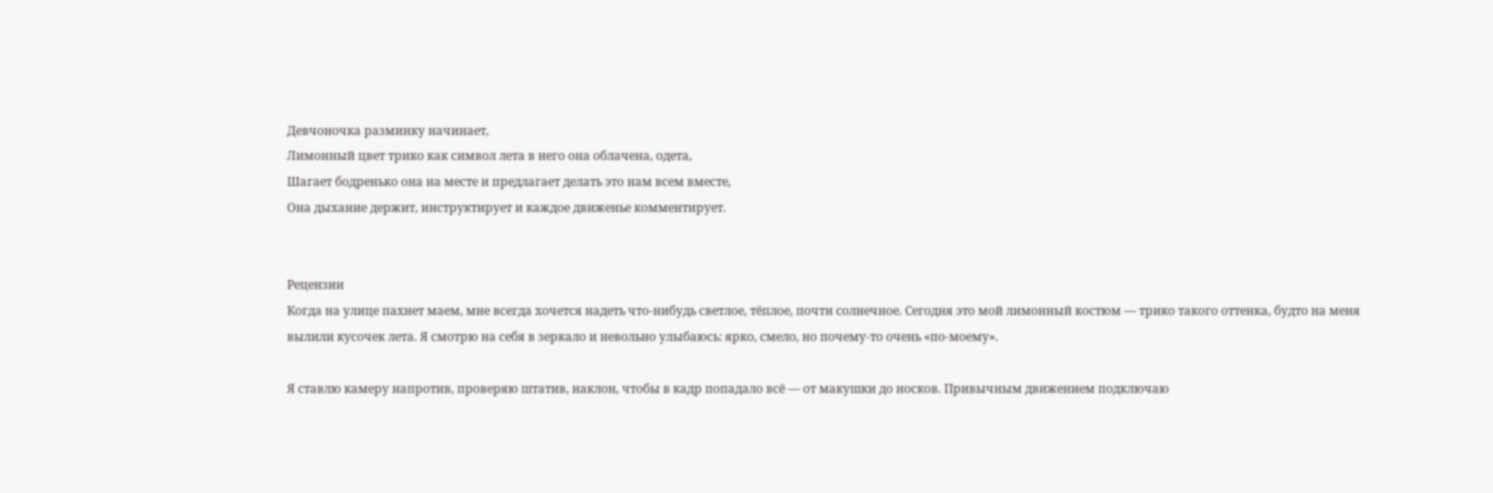Девчоночка разминку начинает,
Лимонный цвет трико как символ лета в него она облачена, одета,
Шагает бодренько она на месте и предлагает делать это нам всем вместе,
Она дыхание держит, инструктирует и каждое движенье комментирует.


Рецензии
Когда на улице пахнет маем, мне всегда хочется надеть что‑нибудь светлое, тёплое, почти солнечное. Сегодня это мой лимонный костюм — трико такого оттенка, будто на меня вылили кусочек лета. Я смотрю на себя в зеркало и невольно улыбаюсь: ярко, смело, но почему‑то очень «по‑моему».

Я ставлю камеру напротив, проверяю штатив, наклон, чтобы в кадр попадало всё — от макушки до носков. Привычным движением подключаю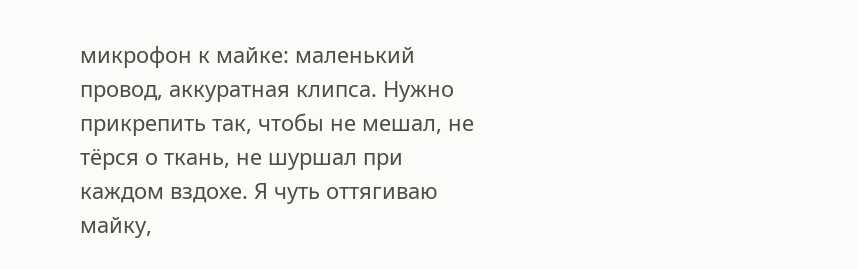микрофон к майке: маленький провод, аккуратная клипса. Нужно прикрепить так, чтобы не мешал, не тёрся о ткань, не шуршал при каждом вздохе. Я чуть оттягиваю майку,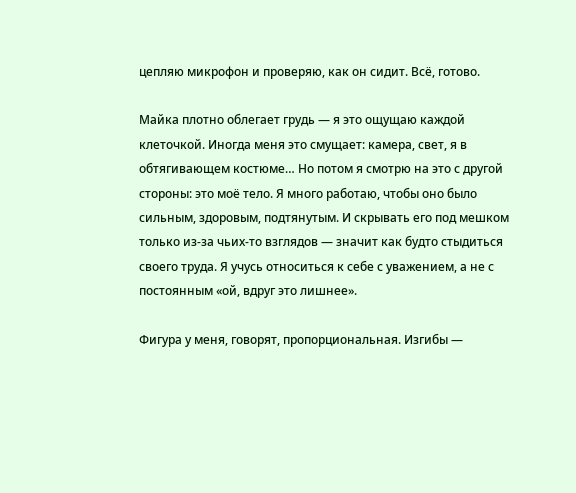цепляю микрофон и проверяю, как он сидит. Всё, готово.

Майка плотно облегает грудь — я это ощущаю каждой клеточкой. Иногда меня это смущает: камера, свет, я в обтягивающем костюме… Но потом я смотрю на это с другой стороны: это моё тело. Я много работаю, чтобы оно было сильным, здоровым, подтянутым. И скрывать его под мешком только из‑за чьих‑то взглядов — значит как будто стыдиться своего труда. Я учусь относиться к себе с уважением, а не с постоянным «ой, вдруг это лишнее».

Фигура у меня, говорят, пропорциональная. Изгибы —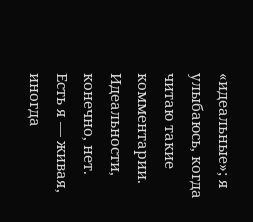«идеальные»; я улыбаюсь, когда читаю такие комментарии. Идеальности, конечно, нет. Есть я — живая, иногда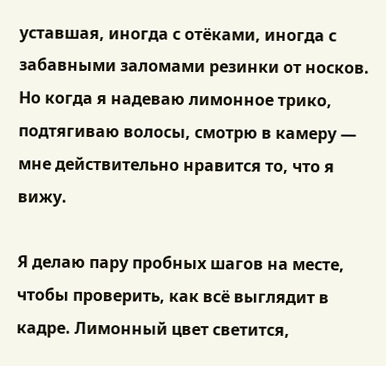уставшая, иногда с отёками, иногда с забавными заломами резинки от носков. Но когда я надеваю лимонное трико, подтягиваю волосы, смотрю в камеру — мне действительно нравится то, что я вижу.

Я делаю пару пробных шагов на месте, чтобы проверить, как всё выглядит в кадре. Лимонный цвет светится,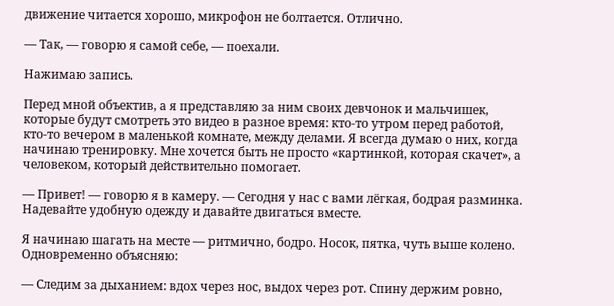движение читается хорошо, микрофон не болтается. Отлично.

— Так, — говорю я самой себе, — поехали.

Нажимаю запись.

Перед мной объектив, а я представляю за ним своих девчонок и мальчишек, которые будут смотреть это видео в разное время: кто‑то утром перед работой, кто‑то вечером в маленькой комнате, между делами. Я всегда думаю о них, когда начинаю тренировку. Мне хочется быть не просто «картинкой, которая скачет», а человеком, который действительно помогает.

— Привет! — говорю я в камеру. — Сегодня у нас с вами лёгкая, бодрая разминка. Надевайте удобную одежду и давайте двигаться вместе.

Я начинаю шагать на месте — ритмично, бодро. Носок, пятка, чуть выше колено. Одновременно объясняю:

— Следим за дыханием: вдох через нос, выдох через рот. Спину держим ровно,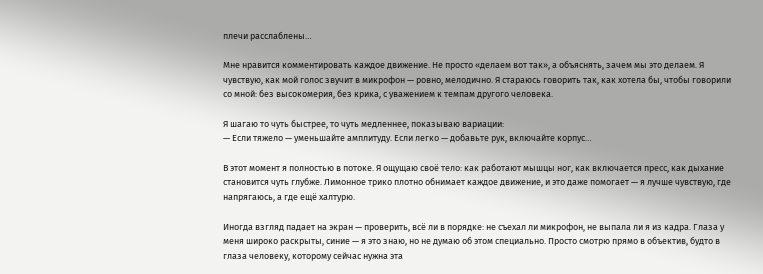плечи расслаблены…

Мне нравится комментировать каждое движение. Не просто «делаем вот так», а объяснять, зачем мы это делаем. Я чувствую, как мой голос звучит в микрофон — ровно, мелодично. Я стараюсь говорить так, как хотела бы, чтобы говорили со мной: без высокомерия, без крика, с уважением к темпам другого человека.

Я шагаю то чуть быстрее, то чуть медленнее, показываю вариации:
— Если тяжело — уменьшайте амплитуду. Если легко — добавьте рук, включайте корпус…

В этот момент я полностью в потоке. Я ощущаю своё тело: как работают мышцы ног, как включается пресс, как дыхание становится чуть глубже. Лимонное трико плотно обнимает каждое движение, и это даже помогает — я лучше чувствую, где напрягаюсь, а где ещё халтурю.

Иногда взгляд падает на экран — проверить, всё ли в порядке: не съехал ли микрофон, не выпала ли я из кадра. Глаза у меня широко раскрыты, синие — я это знаю, но не думаю об этом специально. Просто смотрю прямо в объектив, будто в глаза человеку, которому сейчас нужна эта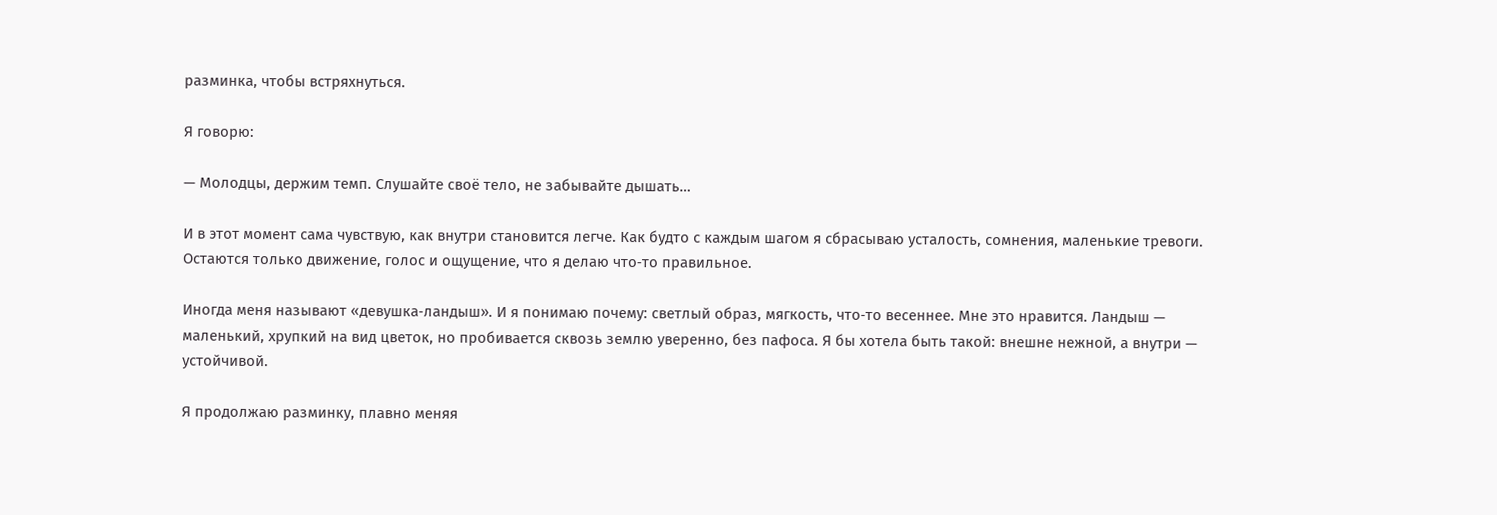разминка, чтобы встряхнуться.

Я говорю:

— Молодцы, держим темп. Слушайте своё тело, не забывайте дышать…

И в этот момент сама чувствую, как внутри становится легче. Как будто с каждым шагом я сбрасываю усталость, сомнения, маленькие тревоги. Остаются только движение, голос и ощущение, что я делаю что‑то правильное.

Иногда меня называют «девушка‑ландыш». И я понимаю почему: светлый образ, мягкость, что‑то весеннее. Мне это нравится. Ландыш — маленький, хрупкий на вид цветок, но пробивается сквозь землю уверенно, без пафоса. Я бы хотела быть такой: внешне нежной, а внутри — устойчивой.

Я продолжаю разминку, плавно меняя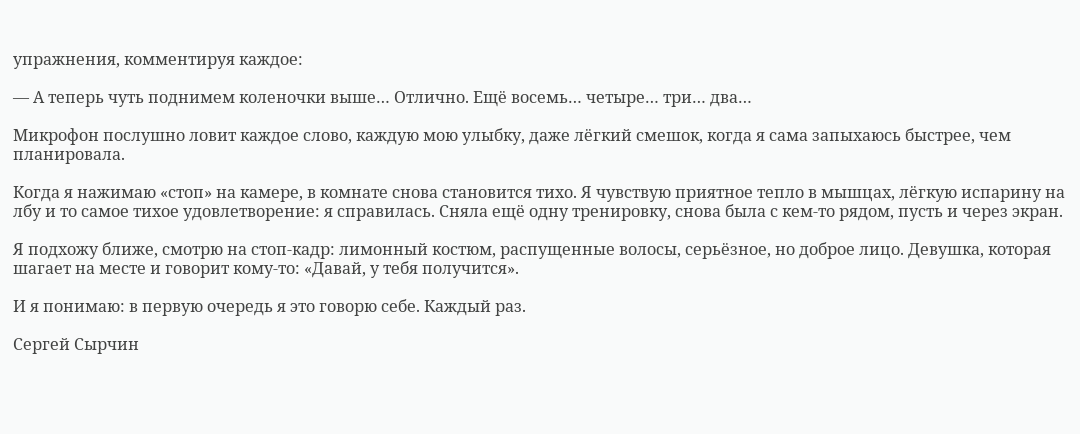упражнения, комментируя каждое:

— А теперь чуть поднимем коленочки выше… Отлично. Ещё восемь… четыре… три… два…

Микрофон послушно ловит каждое слово, каждую мою улыбку, даже лёгкий смешок, когда я сама запыхаюсь быстрее, чем планировала.

Когда я нажимаю «стоп» на камере, в комнате снова становится тихо. Я чувствую приятное тепло в мышцах, лёгкую испарину на лбу и то самое тихое удовлетворение: я справилась. Сняла ещё одну тренировку, снова была с кем‑то рядом, пусть и через экран.

Я подхожу ближе, смотрю на стоп‑кадр: лимонный костюм, распущенные волосы, серьёзное, но доброе лицо. Девушка, которая шагает на месте и говорит кому‑то: «Давай, у тебя получится».

И я понимаю: в первую очередь я это говорю себе. Каждый раз.

Сергей Сырчин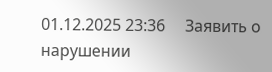01.12.2025 23:36     Заявить о нарушении